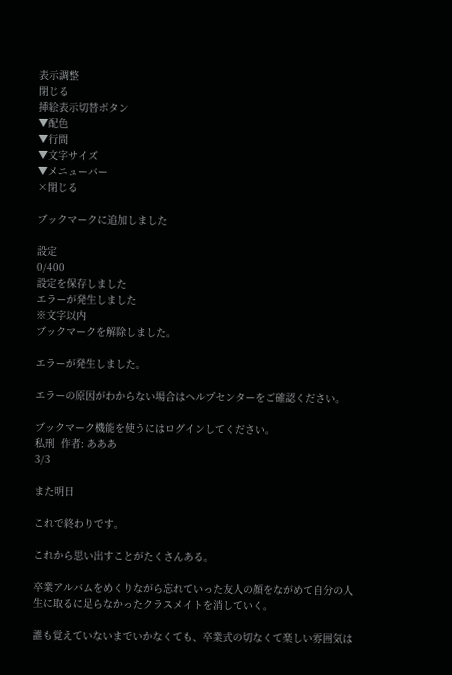表示調整
閉じる
挿絵表示切替ボタン
▼配色
▼行間
▼文字サイズ
▼メニューバー
×閉じる

ブックマークに追加しました

設定
0/400
設定を保存しました
エラーが発生しました
※文字以内
ブックマークを解除しました。

エラーが発生しました。

エラーの原因がわからない場合はヘルプセンターをご確認ください。

ブックマーク機能を使うにはログインしてください。
私刑  作者: あああ
3/3

また明日

これで終わりです。

これから思い出すことがたくさんある。

卒業アルバムをめくりながら忘れていった友人の顔をながめて自分の人生に取るに足らなかったクラスメイトを消していく。

誰も覚えていないまでいかなくても、卒業式の切なくて楽しい雰囲気は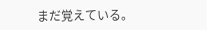まだ覚えている。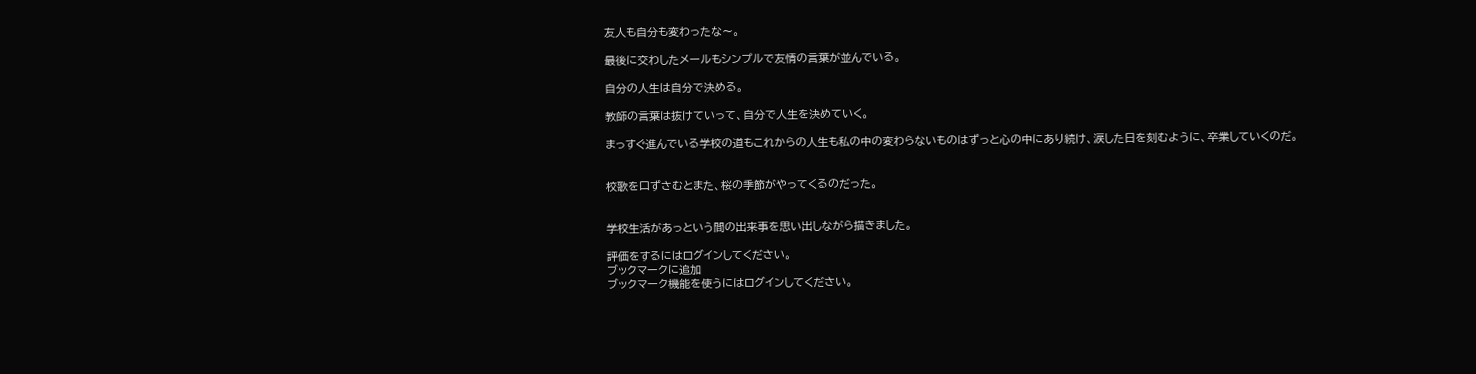友人も自分も変わったな〜。

最後に交わしたメールもシンプルで友情の言葉が並んでいる。

自分の人生は自分で決める。

教師の言葉は抜けていって、自分で人生を決めていく。

まっすぐ進んでいる学校の道もこれからの人生も私の中の変わらないものはずっと心の中にあり続け、涙した日を刻むように、卒業していくのだ。


校歌を口ずさむとまた、桜の季節がやってくるのだった。


学校生活があっという間の出来事を思い出しながら描きました。

評価をするにはログインしてください。
ブックマークに追加
ブックマーク機能を使うにはログインしてください。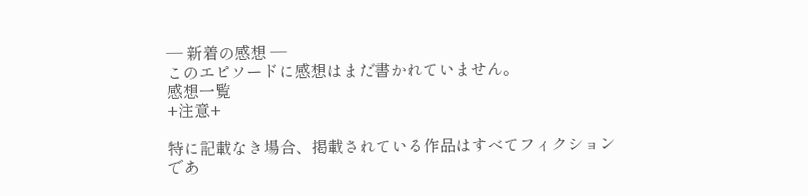― 新着の感想 ―
このエピソードに感想はまだ書かれていません。
感想一覧
+注意+

特に記載なき場合、掲載されている作品はすべてフィクションであ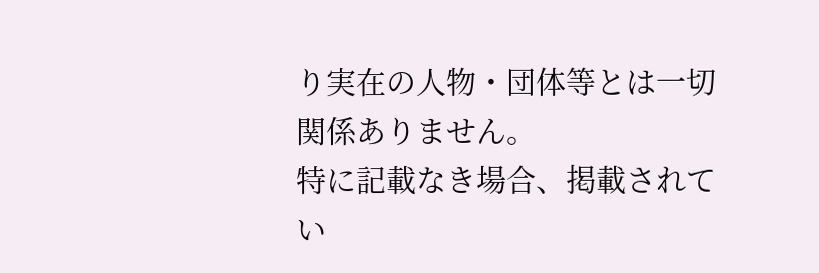り実在の人物・団体等とは一切関係ありません。
特に記載なき場合、掲載されてい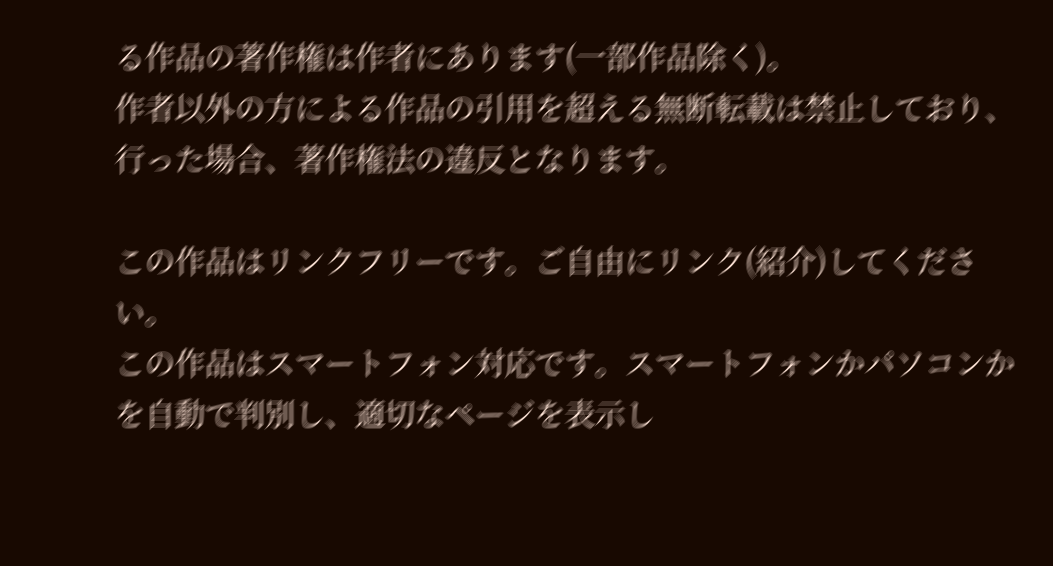る作品の著作権は作者にあります(一部作品除く)。
作者以外の方による作品の引用を超える無断転載は禁止しており、行った場合、著作権法の違反となります。

この作品はリンクフリーです。ご自由にリンク(紹介)してください。
この作品はスマートフォン対応です。スマートフォンかパソコンかを自動で判別し、適切なページを表示し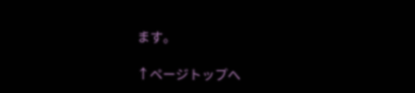ます。

↑ページトップへ